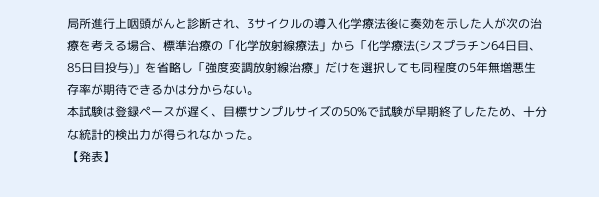局所進行上咽頭がんと診断され、3サイクルの導入化学療法後に奏効を示した人が次の治療を考える場合、標準治療の「化学放射線療法」から「化学療法(シスプラチン64日目、85日目投与)」を省略し「強度変調放射線治療」だけを選択しても同程度の5年無増悪生存率が期待できるかは分からない。
本試験は登録ペースが遅く、目標サンプルサイズの50%で試験が早期終了したため、十分な統計的検出力が得られなかった。
【発表】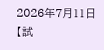2026年7月11日
【試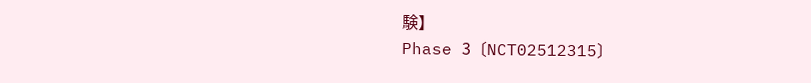験】
Phase 3〔NCT02512315〕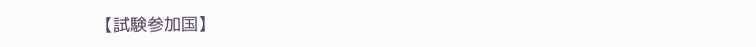【試験参加国】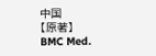中国
【原著】
BMC Med.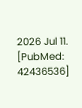2026 Jul 11. [PubMed: 42436536]